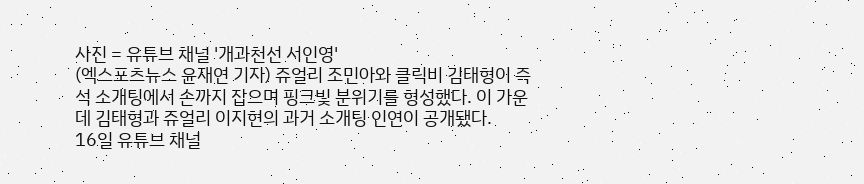사진 = 유튜브 채널 '개과천선 서인영'
(엑스포츠뉴스 윤재연 기자) 쥬얼리 조민아와 클릭비 김태형이 즉석 소개팅에서 손까지 잡으며 핑크빛 분위기를 형성했다. 이 가운데 김태형과 쥬얼리 이지현의 과거 소개팅 인연이 공개됐다.
16일 유튜브 채널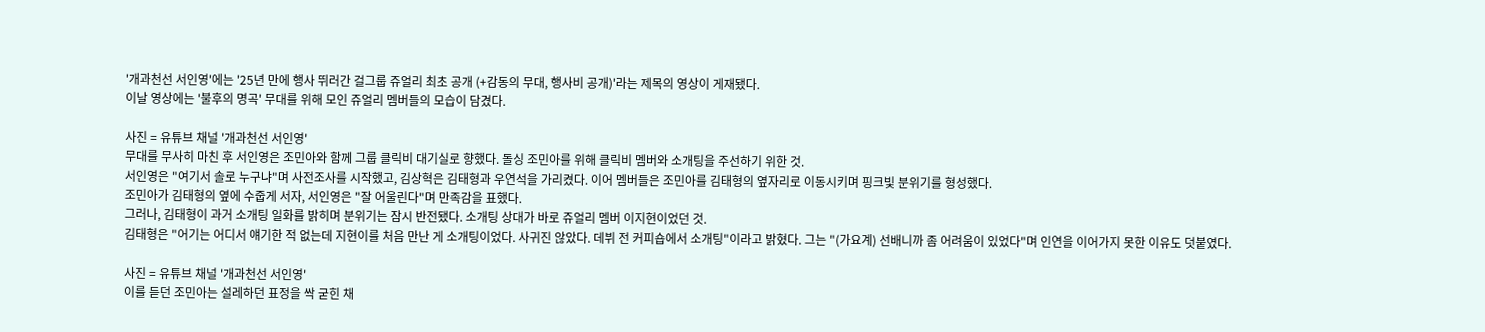'개과천선 서인영'에는 '25년 만에 행사 뛰러간 걸그룹 쥬얼리 최초 공개 (+감동의 무대, 행사비 공개)'라는 제목의 영상이 게재됐다.
이날 영상에는 '불후의 명곡' 무대를 위해 모인 쥬얼리 멤버들의 모습이 담겼다.

사진 = 유튜브 채널 '개과천선 서인영'
무대를 무사히 마친 후 서인영은 조민아와 함께 그룹 클릭비 대기실로 향했다. 돌싱 조민아를 위해 클릭비 멤버와 소개팅을 주선하기 위한 것.
서인영은 "여기서 솔로 누구냐"며 사전조사를 시작했고, 김상혁은 김태형과 우연석을 가리켰다. 이어 멤버들은 조민아를 김태형의 옆자리로 이동시키며 핑크빛 분위기를 형성했다.
조민아가 김태형의 옆에 수줍게 서자, 서인영은 "잘 어울린다"며 만족감을 표했다.
그러나, 김태형이 과거 소개팅 일화를 밝히며 분위기는 잠시 반전됐다. 소개팅 상대가 바로 쥬얼리 멤버 이지현이었던 것.
김태형은 "어기는 어디서 얘기한 적 없는데 지현이를 처음 만난 게 소개팅이었다. 사귀진 않았다. 데뷔 전 커피숍에서 소개팅"이라고 밝혔다. 그는 "(가요계) 선배니까 좀 어려움이 있었다"며 인연을 이어가지 못한 이유도 덧붙였다.

사진 = 유튜브 채널 '개과천선 서인영'
이를 듣던 조민아는 설레하던 표정을 싹 굳힌 채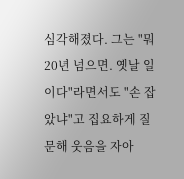심각해졌다. 그는 "뭐 20년 넘으면. 옛날 일이다"라면서도 "손 잡았냐"고 집요하게 질문해 웃음을 자아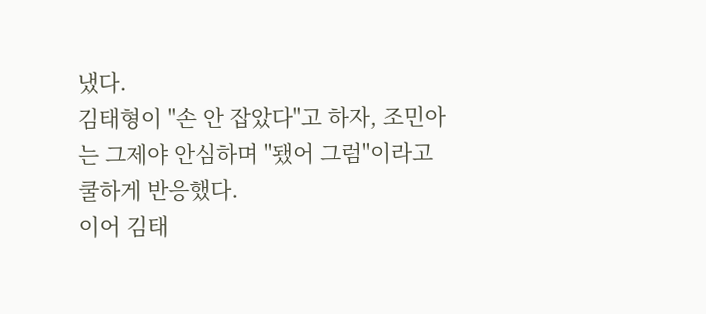냈다.
김태형이 "손 안 잡았다"고 하자, 조민아는 그제야 안심하며 "됐어 그럼"이라고 쿨하게 반응했다.
이어 김태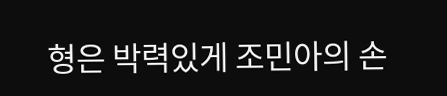형은 박력있게 조민아의 손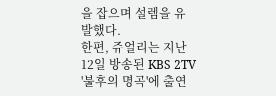을 잡으며 설렘을 유발했다.
한편, 쥬얼리는 지난 12일 방송된 KBS 2TV '불후의 명곡'에 출연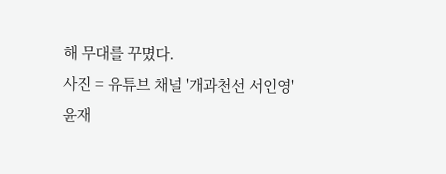해 무대를 꾸몄다.
사진 = 유튜브 채널 '개과천선 서인영'
윤재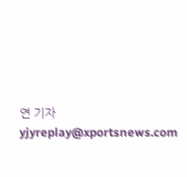연 기자 yjyreplay@xportsnews.com